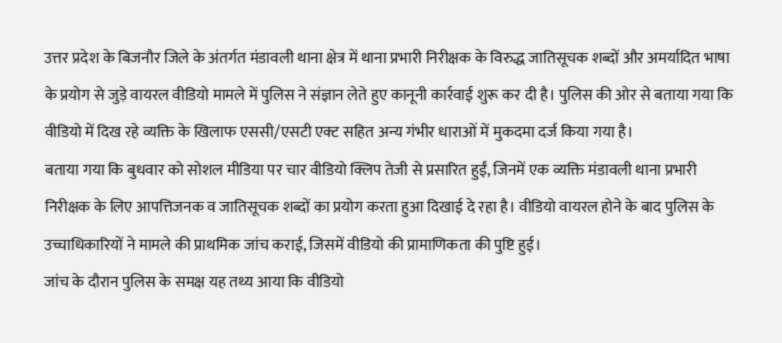उत्तर प्रदेश के बिजनौर जिले के अंतर्गत मंडावली थाना क्षेत्र में थाना प्रभारी निरीक्षक के विरुद्ध जातिसूचक शब्दों और अमर्यादित भाषा के प्रयोग से जुड़े वायरल वीडियो मामले में पुलिस ने संज्ञान लेते हुए कानूनी कार्रवाई शुरू कर दी है। पुलिस की ओर से बताया गया कि वीडियो में दिख रहे व्यक्ति के खिलाफ एससी/एसटी एक्ट सहित अन्य गंभीर धाराओं में मुकदमा दर्ज किया गया है।
बताया गया कि बुधवार को सोशल मीडिया पर चार वीडियो क्लिप तेजी से प्रसारित हुईं, जिनमें एक व्यक्ति मंडावली थाना प्रभारी निरीक्षक के लिए आपत्तिजनक व जातिसूचक शब्दों का प्रयोग करता हुआ दिखाई दे रहा है। वीडियो वायरल होने के बाद पुलिस के उच्चाधिकारियों ने मामले की प्राथमिक जांच कराई, जिसमें वीडियो की प्रामाणिकता की पुष्टि हुई।
जांच के दौरान पुलिस के समक्ष यह तथ्य आया कि वीडियो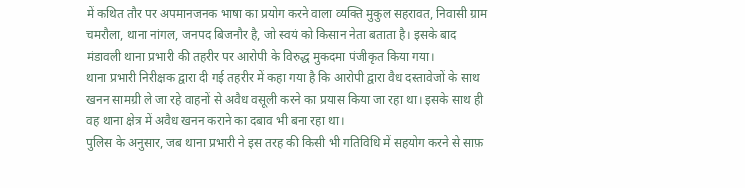में कथित तौर पर अपमानजनक भाषा का प्रयोग करने वाला व्यक्ति मुकुल सहरावत, निवासी ग्राम चमरौला, थाना नांगल, जनपद बिजनौर है, जो स्वयं को किसान नेता बताता है। इसके बाद मंडावली थाना प्रभारी की तहरीर पर आरोपी के विरुद्ध मुकदमा पंजीकृत किया गया।
थाना प्रभारी निरीक्षक द्वारा दी गई तहरीर में कहा गया है कि आरोपी द्वारा वैध दस्तावेजों के साथ खनन सामग्री ले जा रहे वाहनों से अवैध वसूली करने का प्रयास किया जा रहा था। इसके साथ ही वह थाना क्षेत्र में अवैध खनन कराने का दबाव भी बना रहा था।
पुलिस के अनुसार, जब थाना प्रभारी ने इस तरह की किसी भी गतिविधि में सहयोग करने से साफ़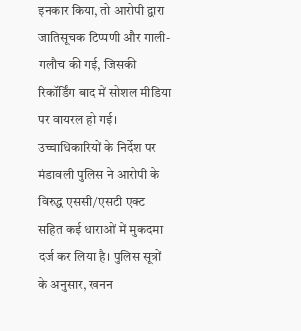इनकार किया, तो आरोपी द्वारा जातिसूचक टिप्पणी और गाली-गलौच की गई, जिसकी रिकॉर्डिंग बाद में सोशल मीडिया पर वायरल हो गई।
उच्चाधिकारियों के निर्देश पर मंडावली पुलिस ने आरोपी के विरुद्ध एससी/एसटी एक्ट सहित कई धाराओं में मुकदमा दर्ज कर लिया है। पुलिस सूत्रों के अनुसार, खनन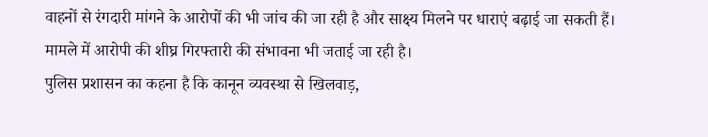वाहनों से रंगदारी मांगने के आरोपों की भी जांच की जा रही है और साक्ष्य मिलने पर धाराएं बढ़ाई जा सकती हैं।
मामले में आरोपी की शीघ्र गिरफ्तारी की संभावना भी जताई जा रही है।
पुलिस प्रशासन का कहना है कि कानून व्यवस्था से खिलवाड़,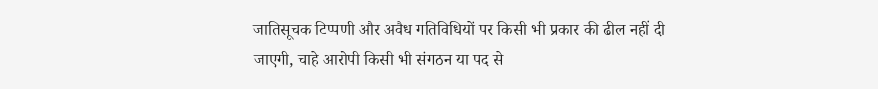जातिसूचक टिप्पणी और अवैध गतिविधियों पर किसी भी प्रकार की ढील नहीं दी जाएगी, चाहे आरोपी किसी भी संगठन या पद से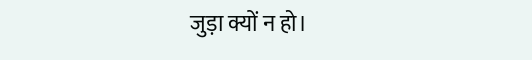जुड़ा क्यों न हो।